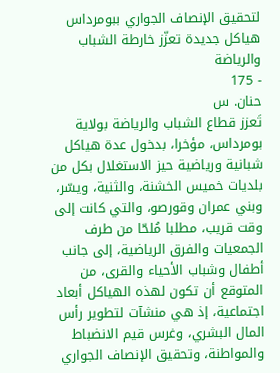لتحقيق الإنصاف الجواري ببومرداس
هياكل جديدة تعزّز خارطة الشباب والرياضة
- 175
حنان. س
تَعزز قطاع الشباب والرياضة بولاية بومرداس، مؤخرا، بدخول عدة هياكل شبانية ورياضية حيز الاستغلال بكل من بلديات خميس الخشنة، والثنية، ويسّر، وبني عمران وقورصو، والتي كانت إلى وقت قريب، مطلبا مُلحّا من طرف الجمعيات والفرق الرياضية، إلى جانب أطفال وشباب الأحياء والقرى، من المتوقع أن تكون لهذه الهياكل أبعاد اجتماعية، إذ هي منشآت لتطوير رأس المال البشري، وغرس قيم الانضباط والمواطنة، وتحقيق الإنصاف الجواري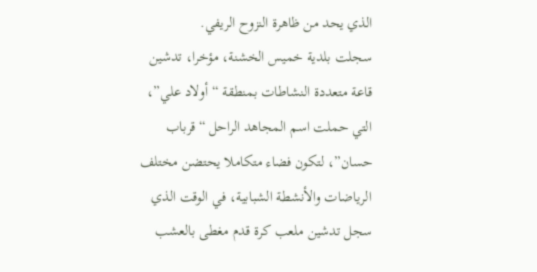الذي يحد من ظاهرة النزوح الريفي.
سجلت بلدية خميس الخشنة، مؤخرا، تدشين قاعة متعددة النشاطات بمنطقة “أولاد علي”، التي حملت اسم المجاهد الراحل “قرباب حسان”، لتكون فضاء متكاملا يحتضن مختلف الرياضات والأنشطة الشبابية، في الوقت الذي سجل تدشين ملعب كرة قدم مغطى بالعشب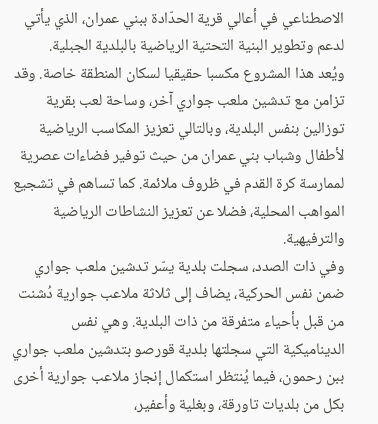الاصطناعي في أعالي قرية الحدّادة ببني عمران، الذي يأتي لدعم وتطوير البنية التحتية الرياضية بالبلدية الجبلية.
ويُعد هذا المشروع مكسبا حقيقيا لسكان المنطقة خاصة. وقد تزامن مع تدشين ملعب جواري آخر، وساحة لعب بقرية توزالين بنفس البلدية، وبالتالي تعزيز المكاسب الرياضية لأطفال وشباب بني عمران من حيث توفير فضاءات عصرية لممارسة كرة القدم في ظروف ملائمة. كما تساهم في تشجيع المواهب المحلية، فضلا عن تعزيز النشاطات الرياضية والترفيهية.
وفي ذات الصدد، سجلت بلدية يسّر تدشين ملعب جواري ضمن نفس الحركية، يضاف إلى ثلاثة ملاعب جوارية دُشنت من قبل بأحياء متفرقة من ذات البلدية. وهي نفس الديناميكية التي سجلتها بلدية قورصو بتدشين ملعب جواري ببن رحمون، فيما يُنتظر استكمال إنجاز ملاعب جوارية أخرى بكل من بلديات تاورقة، وبغلية وأعفير،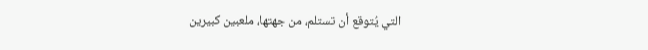التي يُتوقع أن تستلم، من جهتها، ملعبين كبيرين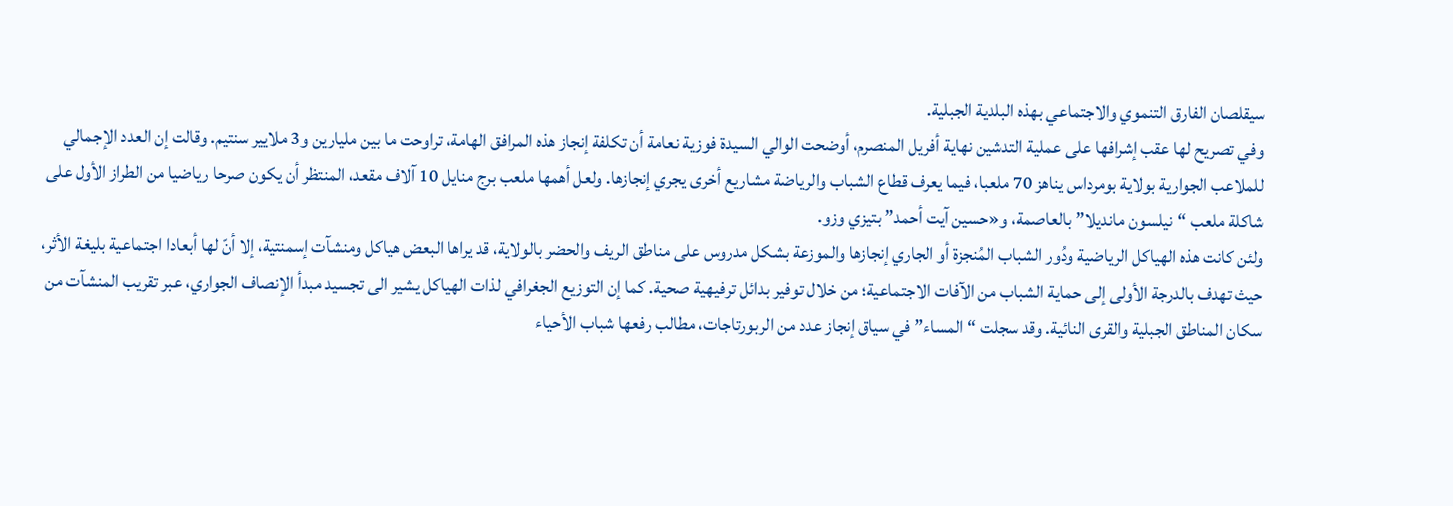سيقلصان الفارق التنموي والاجتماعي بهذه البلدية الجبلية.
وفي تصريح لها عقب إشرافها على عملية التدشين نهاية أفريل المنصرم، أوضحت الوالي السيدة فوزية نعامة أن تكلفة إنجاز هذه المرافق الهامة، تراوحت ما بين مليارين و3 ملايير سنتيم. وقالت إن العدد الإجمالي للملاعب الجوارية بولاية بومرداس يناهز 70 ملعبا، فيما يعرف قطاع الشباب والرياضة مشاريع أخرى يجري إنجازها. ولعل أهمها ملعب برج منايل 10 آلاف مقعد، المنتظر أن يكون صرحا رياضيا من الطراز الأول على شاكلة ملعب “نيلسون مانديلا” بالعاصمة، و«حسين آيت أحمد” بتيزي وزو.
ولئن كانت هذه الهياكل الرياضية ودُور الشباب المُنجزة أو الجاري إنجازها والموزعة بشكل مدروس على مناطق الريف والحضر بالولاية، قد يراها البعض هياكل ومنشآت إسمنتية، إلا أنّ لها أبعادا اجتماعية بليغة الأثر، حيث تهدف بالدرجة الأولى إلى حماية الشباب من الآفات الاجتماعية؛ من خلال توفير بدائل ترفيهية صحية. كما إن التوزيع الجغرافي لذات الهياكل يشير الى تجسيد مبدأ الإنصاف الجواري، عبر تقريب المنشآت من سكان المناطق الجبلية والقرى النائية. وقد سجلت “المساء” في سياق إنجاز عدد من الربورتاجات، مطالب رفعها شباب الأحياء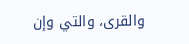والقرى، والتي وإن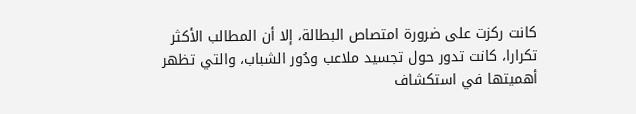كانت ركزت على ضرورة امتصاص البطالة، إلا أن المطالب الأكثر تكرارا، كانت تدور حول تجسيد ملاعب ودُور الشباب، والتي تظهر أهميتها في استكشاف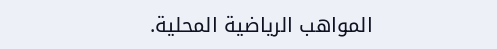المواهب الرياضية المحلية.